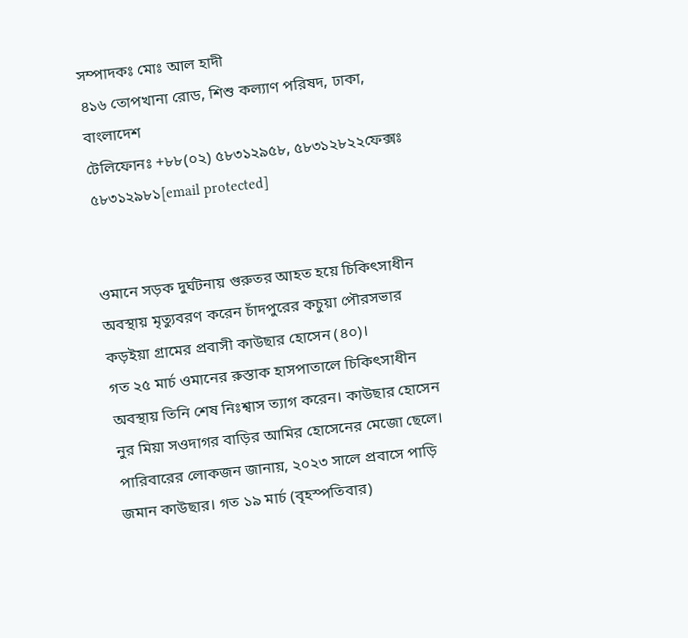সম্পাদকঃ মোঃ আল হাদী
৪১৬ তোপখানা রোড, শিশু কল্যাণ পরিষদ, ঢাকা, বাংলাদেশ
টেলিফোনঃ +৮৮(০২) ৫৮৩১২৯৫৮, ৫৮৩১২৮২২ফেক্সঃ ৫৮৩১২৯৮১[email protected]


ওমানে সড়ক দুর্ঘটনায় গুরুতর আহত হয়ে চিকিৎসাধীন অবস্থায় মৃত্যুবরণ করেন চাঁদপুরের কচুয়া পৌরসভার কড়ইয়া গ্রামের প্রবাসী কাউছার হোসেন (৪০)।
গত ২৫ মার্চ ওমানের রুস্তাক হাসপাতালে চিকিৎসাধীন অবস্থায় তিনি শেষ নিঃশ্বাস ত্যাগ করেন। কাউছার হোসেন নুর মিয়া সওদাগর বাড়ির আমির হোসেনের মেজো ছেলে।
পারিবারের লোকজন জানায়, ২০২৩ সালে প্রবাসে পাড়ি জমান কাউছার। গত ১৯ মার্চ (বৃহস্পতিবার)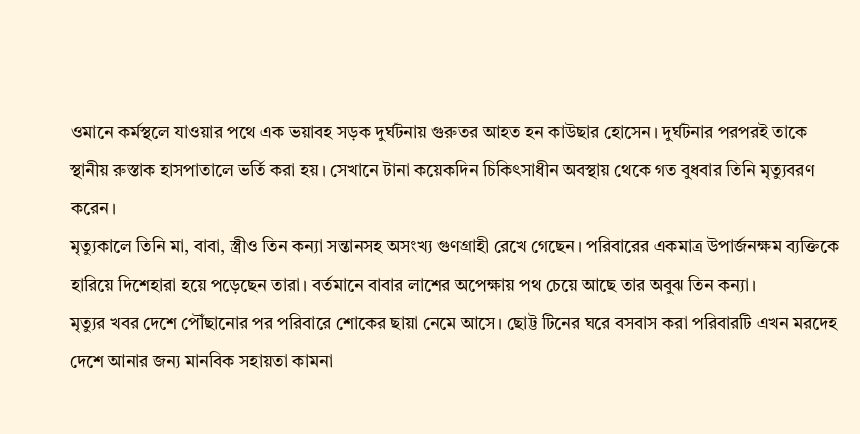ওমানে কর্মস্থলে যাওয়ার পথে এক ভয়াবহ সড়ক দুর্ঘটনায় গুরুতর আহত হন কাউছার হোসেন। দুর্ঘটনার পরপরই তাকে স্থানীয় রুস্তাক হাসপাতালে ভর্তি করা হয়। সেখানে টানা কয়েকদিন চিকিৎসাধীন অবস্থায় থেকে গত বুধবার তিনি মৃত্যুবরণ করেন।
মৃত্যুকালে তিনি মা, বাবা, স্ত্রীও তিন কন্যা সন্তানসহ অসংখ্য গুণগ্রাহী রেখে গেছেন। পরিবারের একমাত্র উপার্জনক্ষম ব্যক্তিকে হারিয়ে দিশেহারা হয়ে পড়েছেন তারা। বর্তমানে বাবার লাশের অপেক্ষায় পথ চেয়ে আছে তার অবুঝ তিন কন্যা।
মৃত্যুর খবর দেশে পৌঁছানোর পর পরিবারে শোকের ছায়া নেমে আসে। ছোট্ট টিনের ঘরে বসবাস করা পরিবারটি এখন মরদেহ দেশে আনার জন্য মানবিক সহায়তা কামনা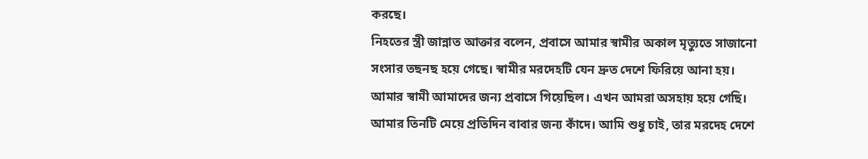করছে।
নিহতের স্ত্রী জান্নাত আক্তার বলেন, প্রবাসে আমার স্বামীর অকাল মৃত্যুতে সাজানো সংসার তছনছ হয়ে গেছে। স্বামীর মরদেহটি যেন দ্রুত দেশে ফিরিয়ে আনা হয়। আমার স্বামী আমাদের জন্য প্রবাসে গিয়েছিল। এখন আমরা অসহায় হয়ে গেছি। আমার তিনটি মেয়ে প্রতিদিন বাবার জন্য কাঁদে। আমি শুধু চাই, তার মরদেহ দেশে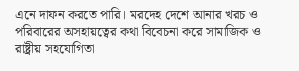এনে দাফন করতে পারি। মরদেহ দেশে আনার খরচ ও পরিবারের অসহায়ত্বের কথা বিবেচনা করে সামাজিক ও রাষ্ট্রীয় সহযোগিতা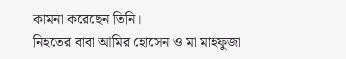কামনা করেছেন তিনি।
নিহতের বাবা আমির হোসেন ও মা মাহফুজা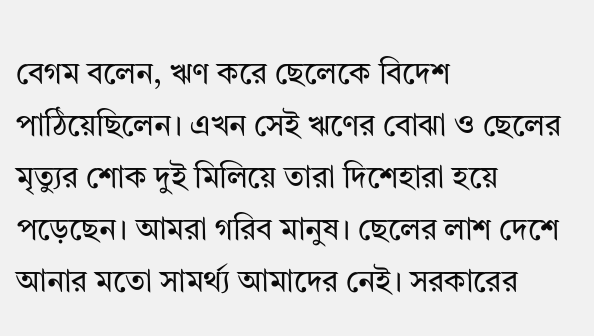বেগম বলেন, ঋণ করে ছেলেকে বিদেশ পাঠিয়েছিলেন। এখন সেই ঋণের বোঝা ও ছেলের মৃত্যুর শোক দুই মিলিয়ে তারা দিশেহারা হয়ে পড়েছেন। আমরা গরিব মানুষ। ছেলের লাশ দেশে আনার মতো সামর্থ্য আমাদের নেই। সরকারের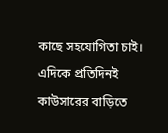কাছে সহযোগিতা চাই।
এদিকে প্রতিদিনই কাউসারের বাড়িতে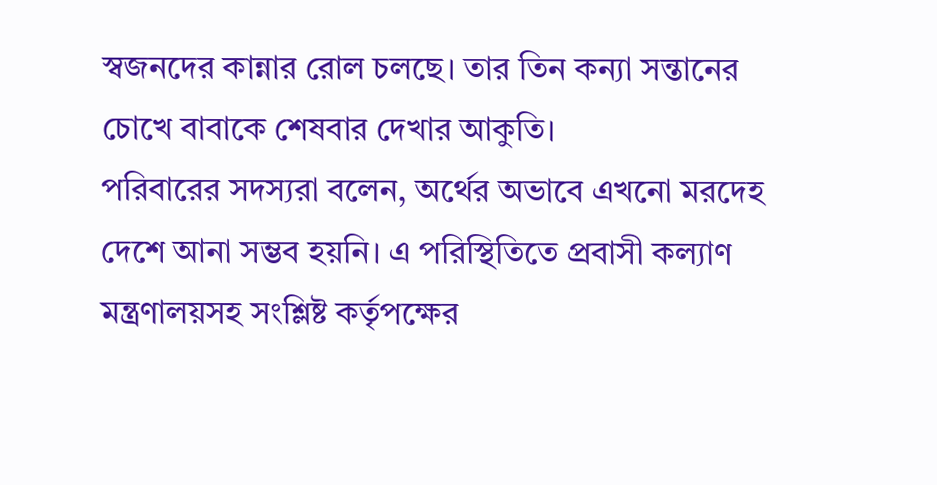স্বজনদের কান্নার রোল চলছে। তার তিন কন্যা সন্তানের চোখে বাবাকে শেষবার দেখার আকুতি।
পরিবারের সদস্যরা বলেন, অর্থের অভাবে এখনো মরদেহ দেশে আনা সম্ভব হয়নি। এ পরিস্থিতিতে প্রবাসী কল্যাণ মন্ত্রণালয়সহ সংশ্লিষ্ট কর্তৃপক্ষের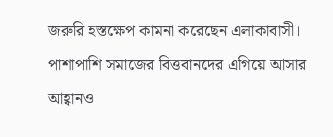জরুরি হস্তক্ষেপ কামনা করেছেন এলাকাবাসী। পাশাপাশি সমাজের বিত্তবানদের এগিয়ে আসার আহ্বানও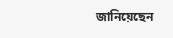জানিয়েছেন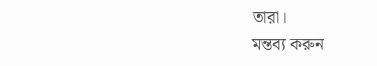তারা।
মন্তব্য করুন